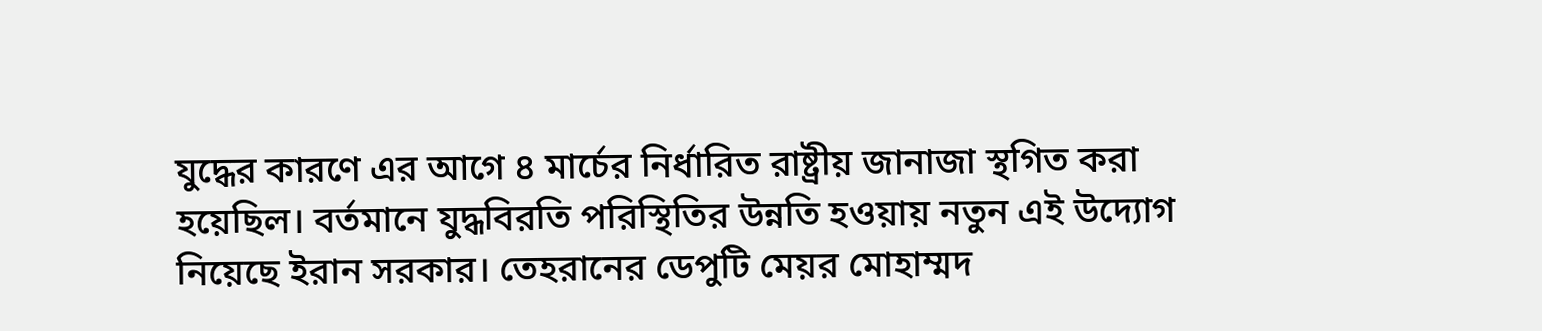যুদ্ধের কারণে এর আগে ৪ মার্চের নির্ধারিত রাষ্ট্রীয় জানাজা স্থগিত করা হয়েছিল। বর্তমানে যুদ্ধবিরতি পরিস্থিতির উন্নতি হওয়ায় নতুন এই উদ্যোগ নিয়েছে ইরান সরকার। তেহরানের ডেপুটি মেয়র মোহাম্মদ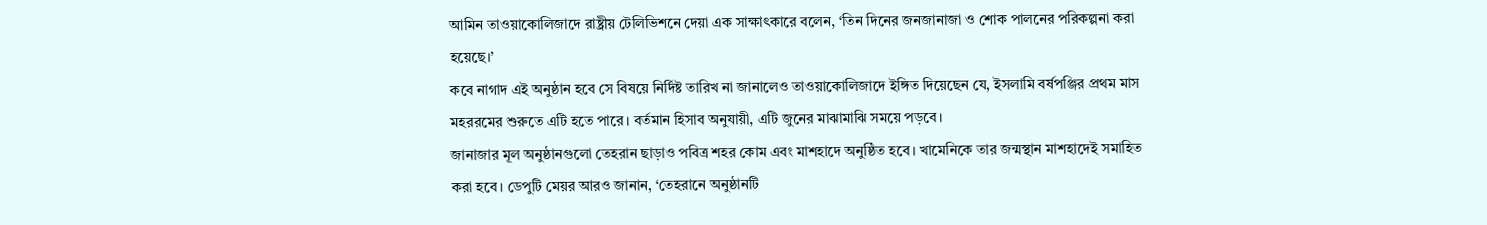আমিন তাওয়াকোলিজাদে রাষ্ট্রীয় টেলিভিশনে দেয়া এক সাক্ষাৎকারে বলেন, ‘তিন দিনের জনজানাজা ও শোক পালনের পরিকল্পনা করা হয়েছে।’
কবে নাগাদ এই অনুষ্ঠান হবে সে বিষয়ে নির্দিষ্ট তারিখ না জানালেও তাওয়াকোলিজাদে ইঙ্গিত দিয়েছেন যে, ইসলামি বর্ষপঞ্জির প্রথম মাস মহররমের শুরুতে এটি হতে পারে। বর্তমান হিসাব অনুযায়ী, এটি জুনের মাঝামাঝি সময়ে পড়বে।
জানাজার মূল অনুষ্ঠানগুলো তেহরান ছাড়াও পবিত্র শহর কোম এবং মাশহাদে অনুষ্ঠিত হবে। খামেনিকে তার জন্মস্থান মাশহাদেই সমাহিত করা হবে। ডেপুটি মেয়র আরও জানান, ‘তেহরানে অনুষ্ঠানটি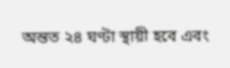অন্তত ২৪ ঘণ্টা স্থায়ী হবে এবং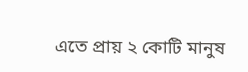এতে প্রায় ২ কোটি মানুষ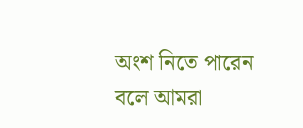অংশ নিতে পারেন বলে আমরা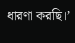ধারণা করছি।’